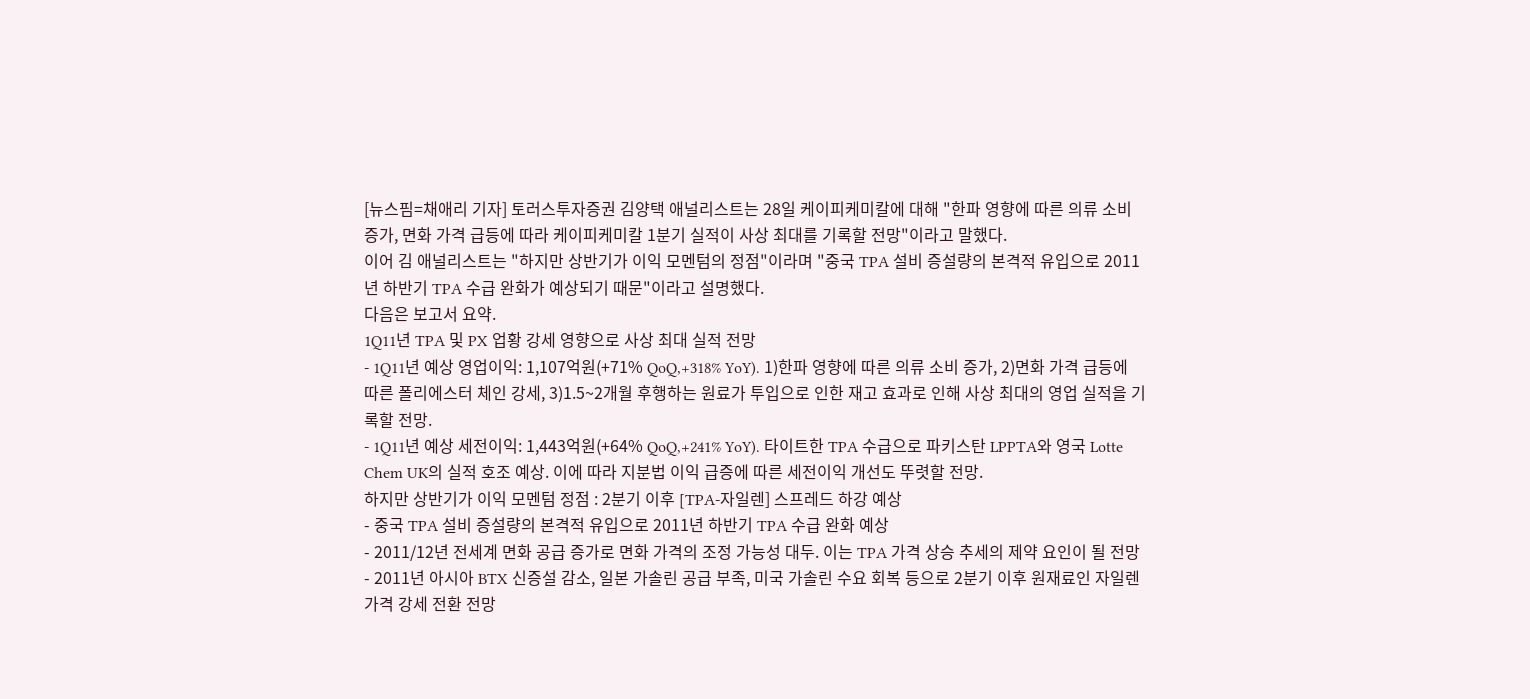[뉴스핌=채애리 기자] 토러스투자증권 김양택 애널리스트는 28일 케이피케미칼에 대해 "한파 영향에 따른 의류 소비 증가, 면화 가격 급등에 따라 케이피케미칼 1분기 실적이 사상 최대를 기록할 전망"이라고 말했다.
이어 김 애널리스트는 "하지만 상반기가 이익 모멘텀의 정점"이라며 "중국 TPA 설비 증설량의 본격적 유입으로 2011년 하반기 TPA 수급 완화가 예상되기 때문"이라고 설명했다.
다음은 보고서 요약.
1Q11년 TPA 및 PX 업황 강세 영향으로 사상 최대 실적 전망
- 1Q11년 예상 영업이익: 1,107억원(+71% QoQ,+318% YoY). 1)한파 영향에 따른 의류 소비 증가, 2)면화 가격 급등에 따른 폴리에스터 체인 강세, 3)1.5~2개월 후행하는 원료가 투입으로 인한 재고 효과로 인해 사상 최대의 영업 실적을 기록할 전망.
- 1Q11년 예상 세전이익: 1,443억원(+64% QoQ,+241% YoY). 타이트한 TPA 수급으로 파키스탄 LPPTA와 영국 Lotte Chem UK의 실적 호조 예상. 이에 따라 지분법 이익 급증에 따른 세전이익 개선도 뚜렷할 전망.
하지만 상반기가 이익 모멘텀 정점 : 2분기 이후 [TPA-자일렌] 스프레드 하강 예상
- 중국 TPA 설비 증설량의 본격적 유입으로 2011년 하반기 TPA 수급 완화 예상
- 2011/12년 전세계 면화 공급 증가로 면화 가격의 조정 가능성 대두. 이는 TPA 가격 상승 추세의 제약 요인이 될 전망
- 2011년 아시아 BTX 신증설 감소, 일본 가솔린 공급 부족, 미국 가솔린 수요 회복 등으로 2분기 이후 원재료인 자일렌 가격 강세 전환 전망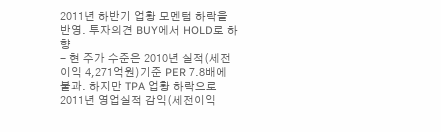2011년 하반기 업황 모멘텀 하락을 반영. 투자의견 BUY에서 HOLD로 하향
- 현 주가 수준은 2010년 실적(세전이익 4,271억원)기준 PER 7.8배에 불과. 하지만 TPA 업황 하락으로 2011년 영업실적 감익(세전이익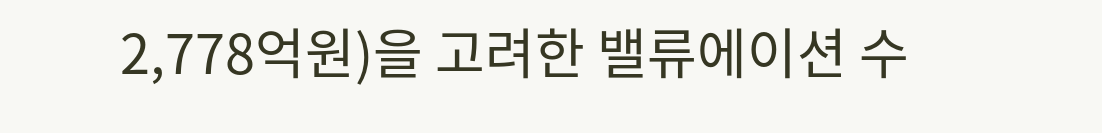2,778억원)을 고려한 밸류에이션 수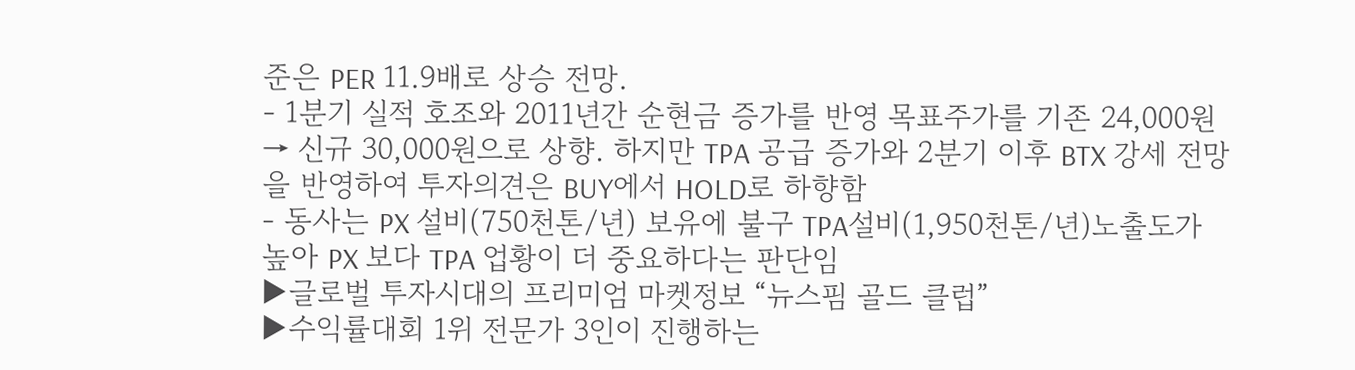준은 PER 11.9배로 상승 전망.
- 1분기 실적 호조와 2011년간 순현금 증가를 반영 목표주가를 기존 24,000원 → 신규 30,000원으로 상향. 하지만 TPA 공급 증가와 2분기 이후 BTX 강세 전망을 반영하여 투자의견은 BUY에서 HOLD로 하향함
- 동사는 PX 설비(750천톤/년) 보유에 불구 TPA설비(1,950천톤/년)노출도가 높아 PX 보다 TPA 업황이 더 중요하다는 판단임
▶글로벌 투자시대의 프리미엄 마켓정보 “뉴스핌 골드 클럽”
▶수익률대회 1위 전문가 3인이 진행하는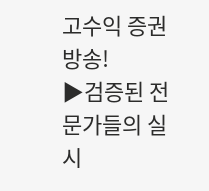고수익 증권방송!
▶검증된 전문가들의 실시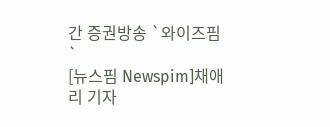간 증권방송 `와이즈핌`
[뉴스핌 Newspim]채애리 기자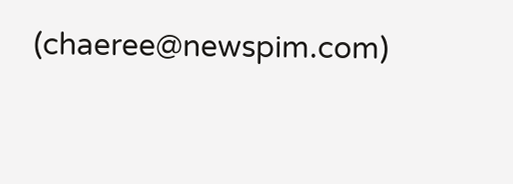(chaeree@newspim.com)